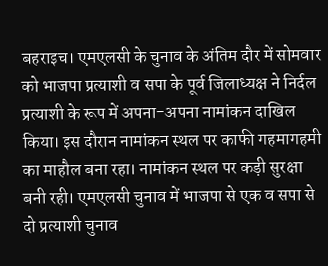बहराइच। एमएलसी के चुनाव के अंतिम दौर में सोमवार को भाजपा प्रत्याशी व सपा के पूर्व जिलाध्यक्ष ने निर्दल प्रत्याशी के रूप में अपना-अपना नामांकन दाखिल किया। इस दौरान नामांकन स्थल पर काफी गहमागहमी का माहौल बना रहा। नामांकन स्थल पर कड़ी सुरक्षा बनी रही। एमएलसी चुनाव में भाजपा से एक व सपा से दो प्रत्याशी चुनाव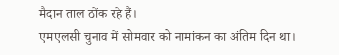मैदान ताल ठोंक रहे हैं।
एमएलसी चुनाव में सोमवार को नामांकन का अंतिम दिन था।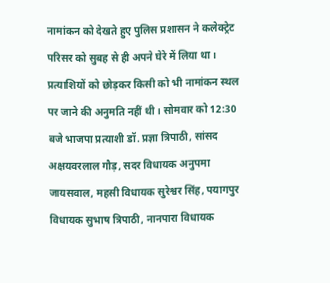नामांकन को देखते हुए पुलिस प्रशासन ने कलेक्ट्रेट परिसर को सुबह से ही अपने घेरे में लिया था। प्रत्याशियों को छोड़कर किसी को भी नामांकन स्थल पर जाने की अनुमति नहीं थी। सोमवार को 12:30 बजे भाजपा प्रत्याशी डॉ. प्रज्ञा त्रिपाठी, सांसद अक्षयवरलाल गौड़, सदर विधायक अनुपमा जायसवाल, महसी विधायक सुरेश्वर सिंह, पयागपुर विधायक सुभाष त्रिपाठी, नानपारा विधायक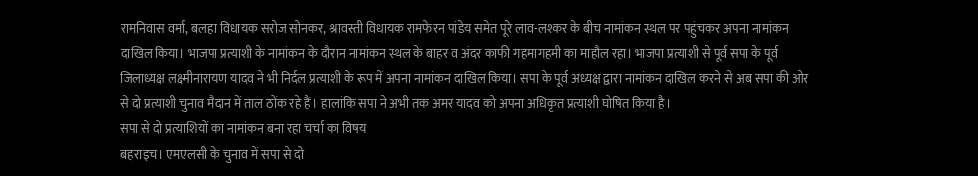रामनिवास वर्मा, बलहा विधायक सरोज सोनकर, श्रावस्ती विधायक रामफेरन पांडेय समेत पूरे लाव-लश्कर के बीच नामांकन स्थल पर पहुंचकर अपना नामांकन दाखिल किया। भाजपा प्रत्याशी के नामांकन के दौरान नामांकन स्थल के बाहर व अंदर काफी गहमागहमी का माहौल रहा। भाजपा प्रत्याशी से पूर्व सपा के पूर्व जिलाध्यक्ष लक्ष्मीनारायण यादव ने भी निर्दल प्रत्याशी के रूप में अपना नामांकन दाखिल किया। सपा के पूर्व अध्यक्ष द्वारा नामांकन दाखिल करने से अब सपा की ओर से दो प्रत्याशी चुनाव मैदान में ताल ठोंक रहे हैं। हालांकि सपा ने अभी तक अमर यादव को अपना अधिकृत प्रत्याशी घोषित किया है।
सपा से दो प्रत्याशियों का नामांकन बना रहा चर्चा का विषय
बहराइच। एमएलसी के चुनाव में सपा से दो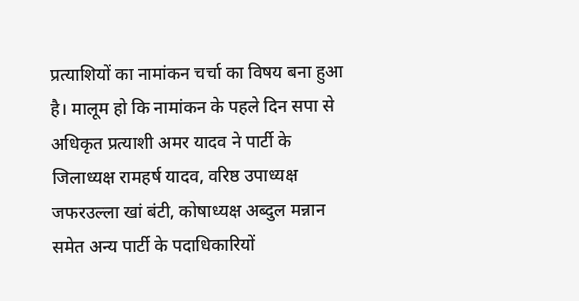प्रत्याशियों का नामांकन चर्चा का विषय बना हुआ है। मालूम हो कि नामांकन के पहले दिन सपा से अधिकृत प्रत्याशी अमर यादव ने पार्टी के जिलाध्यक्ष रामहर्ष यादव, वरिष्ठ उपाध्यक्ष जफरउल्ला खां बंटी, कोषाध्यक्ष अब्दुल मन्नान समेत अन्य पार्टी के पदाधिकारियों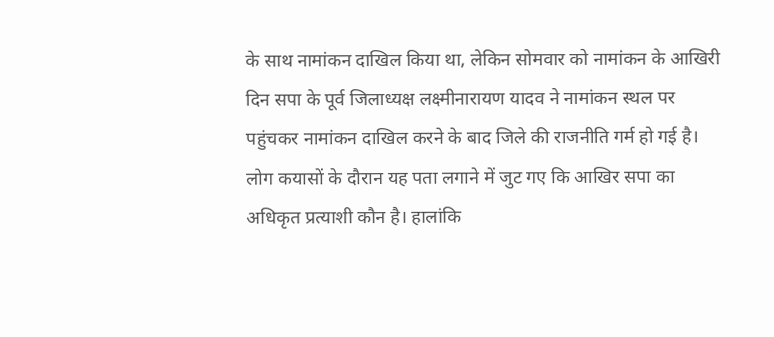के साथ नामांकन दाखिल किया था, लेकिन सोमवार को नामांकन के आखिरी दिन सपा के पूर्व जिलाध्यक्ष लक्ष्मीनारायण यादव ने नामांकन स्थल पर पहुंचकर नामांकन दाखिल करने के बाद जिले की राजनीति गर्म हो गई है। लोग कयासों के दौरान यह पता लगाने में जुट गए कि आखिर सपा का अधिकृत प्रत्याशी कौन है। हालांकि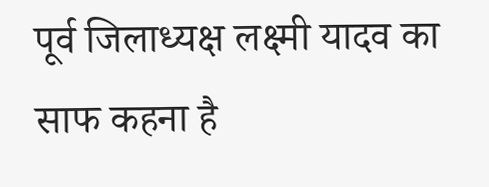पूर्व जिलाध्यक्ष लक्ष्मी यादव का साफ कहना है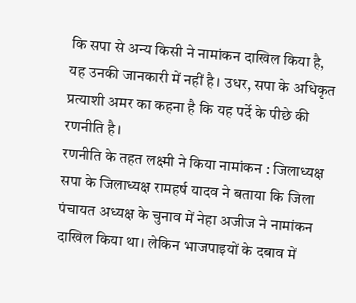कि सपा से अन्य किसी ने नामांकन दाखिल किया है, यह उनकी जानकारी में नहीं है। उधर, सपा के अधिकृत प्रत्याशी अमर का कहना है कि यह पर्दे के पीछे की रणनीति है।
रणनीति के तहत लक्ष्मी ने किया नामांकन : जिलाध्यक्ष
सपा के जिलाध्यक्ष रामहर्ष यादव ने बताया कि जिला पंचायत अध्यक्ष के चुनाव में नेहा अजीज ने नामांकन दाखिल किया था। लेकिन भाजपाइयों के दबाव में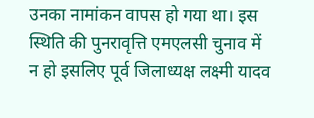उनका नामांकन वापस हो गया था। इस स्थिति की पुनरावृत्ति एमएलसी चुनाव में न हो इसलिए पूर्व जिलाध्यक्ष लक्ष्मी यादव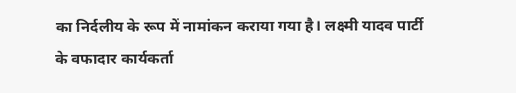का निर्दलीय के रूप में नामांकन कराया गया है। लक्ष्मी यादव पार्टी के वफादार कार्यकर्ता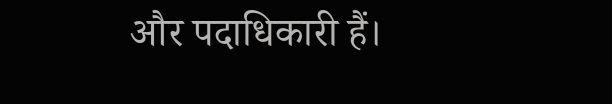और पदाधिकारी हैं।